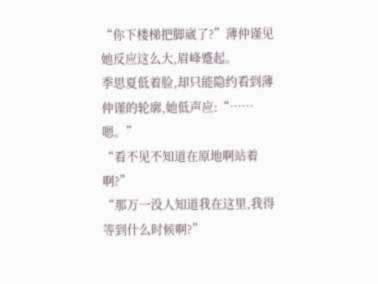“你下楼梯把脚崴了?”薄仲谨见她反应这么大,眉峰蹙起。
季思夏低着脸,却只能隐约看到薄仲谨的轮廓,她低声应:“……嗯。”
“看不见不知道在原地啊站着啊?”
“那万一没人知道我在这里,我得等到什么时候啊?”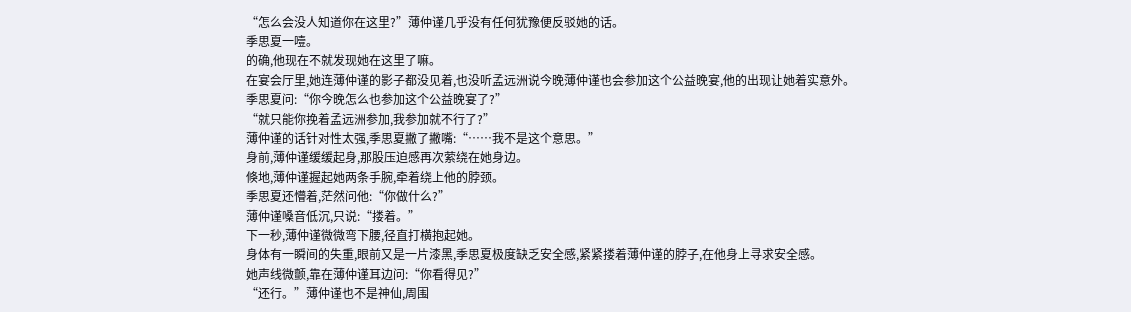“怎么会没人知道你在这里?”薄仲谨几乎没有任何犹豫便反驳她的话。
季思夏一噎。
的确,他现在不就发现她在这里了嘛。
在宴会厅里,她连薄仲谨的影子都没见着,也没听孟远洲说今晚薄仲谨也会参加这个公益晚宴,他的出现让她着实意外。
季思夏问:“你今晚怎么也参加这个公益晚宴了?”
“就只能你挽着孟远洲参加,我参加就不行了?”
薄仲谨的话针对性太强,季思夏撇了撇嘴:“……我不是这个意思。”
身前,薄仲谨缓缓起身,那股压迫感再次萦绕在她身边。
倏地,薄仲谨握起她两条手腕,牵着绕上他的脖颈。
季思夏还懵着,茫然问他:“你做什么?”
薄仲谨嗓音低沉,只说:“搂着。”
下一秒,薄仲谨微微弯下腰,径直打横抱起她。
身体有一瞬间的失重,眼前又是一片漆黑,季思夏极度缺乏安全感,紧紧搂着薄仲谨的脖子,在他身上寻求安全感。
她声线微颤,靠在薄仲谨耳边问:“你看得见?”
“还行。”薄仲谨也不是神仙,周围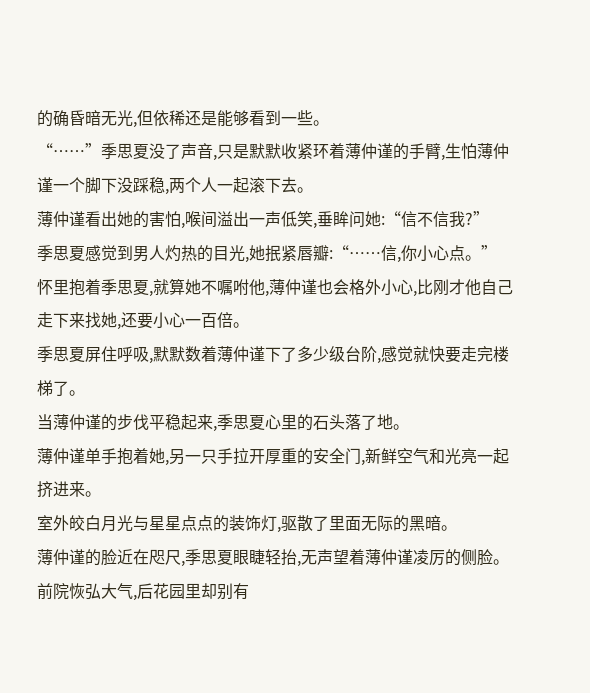的确昏暗无光,但依稀还是能够看到一些。
“……”季思夏没了声音,只是默默收紧环着薄仲谨的手臂,生怕薄仲谨一个脚下没踩稳,两个人一起滚下去。
薄仲谨看出她的害怕,喉间溢出一声低笑,垂眸问她:“信不信我?”
季思夏感觉到男人灼热的目光,她抿紧唇瓣:“……信,你小心点。”
怀里抱着季思夏,就算她不嘱咐他,薄仲谨也会格外小心,比刚才他自己走下来找她,还要小心一百倍。
季思夏屏住呼吸,默默数着薄仲谨下了多少级台阶,感觉就快要走完楼梯了。
当薄仲谨的步伐平稳起来,季思夏心里的石头落了地。
薄仲谨单手抱着她,另一只手拉开厚重的安全门,新鲜空气和光亮一起挤进来。
室外皎白月光与星星点点的装饰灯,驱散了里面无际的黑暗。
薄仲谨的脸近在咫尺,季思夏眼睫轻抬,无声望着薄仲谨凌厉的侧脸。
前院恢弘大气,后花园里却别有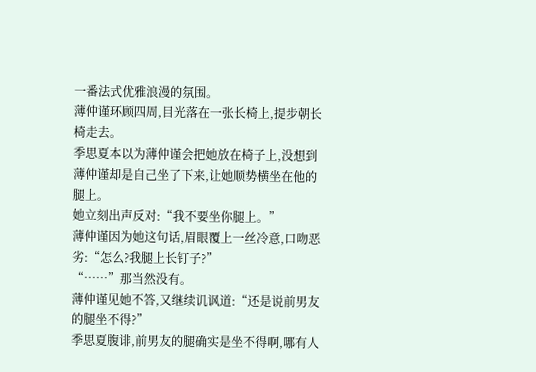一番法式优雅浪漫的氛围。
薄仲谨环顾四周,目光落在一张长椅上,提步朝长椅走去。
季思夏本以为薄仲谨会把她放在椅子上,没想到薄仲谨却是自己坐了下来,让她顺势横坐在他的腿上。
她立刻出声反对:“我不要坐你腿上。”
薄仲谨因为她这句话,眉眼覆上一丝冷意,口吻恶劣:“怎么?我腿上长钉子?”
“……”那当然没有。
薄仲谨见她不答,又继续讥讽道:“还是说前男友的腿坐不得?”
季思夏腹诽,前男友的腿确实是坐不得啊,哪有人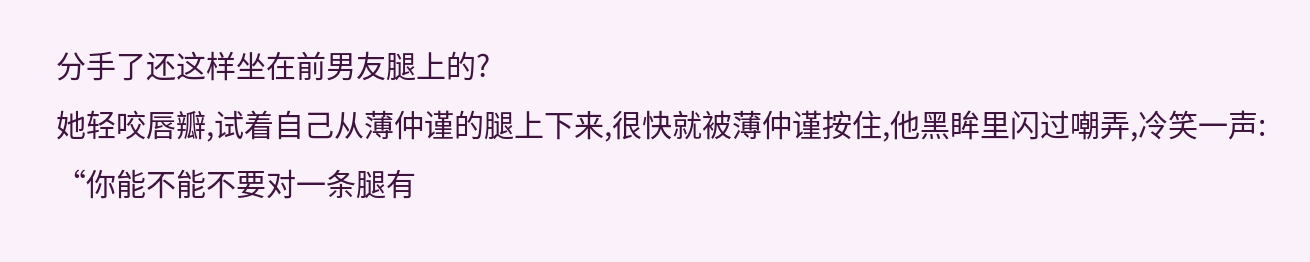分手了还这样坐在前男友腿上的?
她轻咬唇瓣,试着自己从薄仲谨的腿上下来,很快就被薄仲谨按住,他黑眸里闪过嘲弄,冷笑一声:
“你能不能不要对一条腿有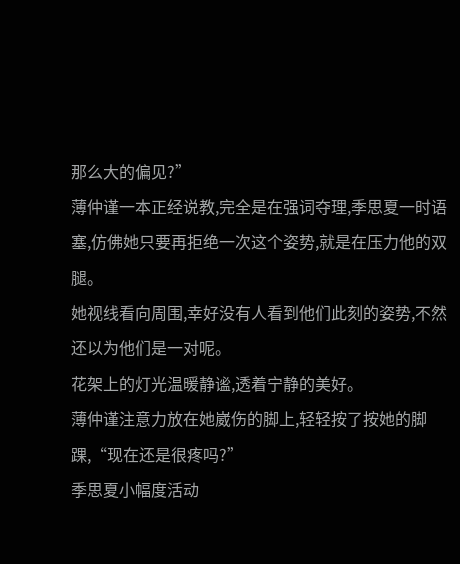那么大的偏见?”
薄仲谨一本正经说教,完全是在强词夺理,季思夏一时语塞,仿佛她只要再拒绝一次这个姿势,就是在压力他的双腿。
她视线看向周围,幸好没有人看到他们此刻的姿势,不然还以为他们是一对呢。
花架上的灯光温暖静谧,透着宁静的美好。
薄仲谨注意力放在她崴伤的脚上,轻轻按了按她的脚踝,“现在还是很疼吗?”
季思夏小幅度活动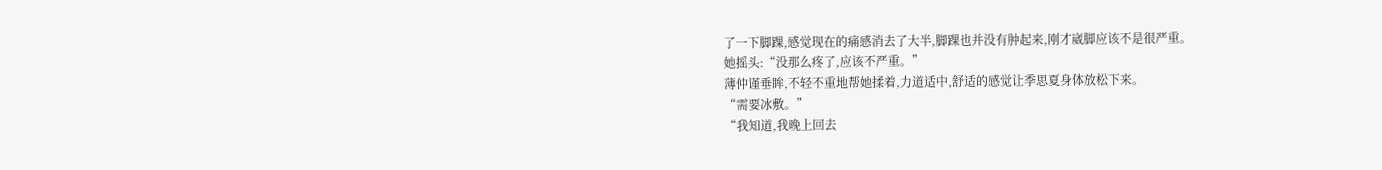了一下脚踝,感觉现在的痛感消去了大半,脚踝也并没有肿起来,刚才崴脚应该不是很严重。
她摇头:“没那么疼了,应该不严重。”
薄仲谨垂眸,不轻不重地帮她揉着,力道适中,舒适的感觉让季思夏身体放松下来。
“需要冰敷。”
“我知道,我晚上回去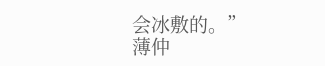会冰敷的。”
薄仲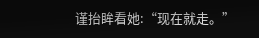谨抬眸看她:“现在就走。”